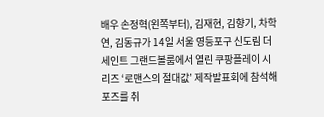배우 손정혁(왼쪽부터), 김재현, 김향기, 차학연, 김동규가 14일 서울 영등포구 신도림 더 세인트 그랜드볼룸에서 열린 쿠팡플레이 시리즈 ‘로맨스의 절대값’ 제작발표회에 참석해 포즈를 취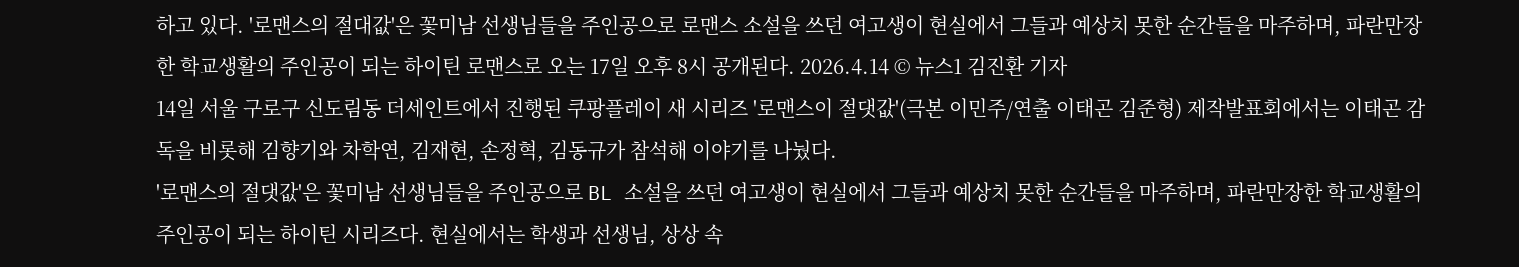하고 있다. '로맨스의 절대값'은 꽃미남 선생님들을 주인공으로 로맨스 소설을 쓰던 여고생이 현실에서 그들과 예상치 못한 순간들을 마주하며, 파란만장한 학교생활의 주인공이 되는 하이틴 로맨스로 오는 17일 오후 8시 공개된다. 2026.4.14 © 뉴스1 김진환 기자
14일 서울 구로구 신도림동 더세인트에서 진행된 쿠팡플레이 새 시리즈 '로맨스이 절댓값'(극본 이민주/연출 이태곤 김준형) 제작발표회에서는 이태곤 감독을 비롯해 김향기와 차학연, 김재현, 손정혁, 김동규가 참석해 이야기를 나눴다.
'로맨스의 절댓값'은 꽃미남 선생님들을 주인공으로 BL 소설을 쓰던 여고생이 현실에서 그들과 예상치 못한 순간들을 마주하며, 파란만장한 학교생활의 주인공이 되는 하이틴 시리즈다. 현실에서는 학생과 선생님, 상상 속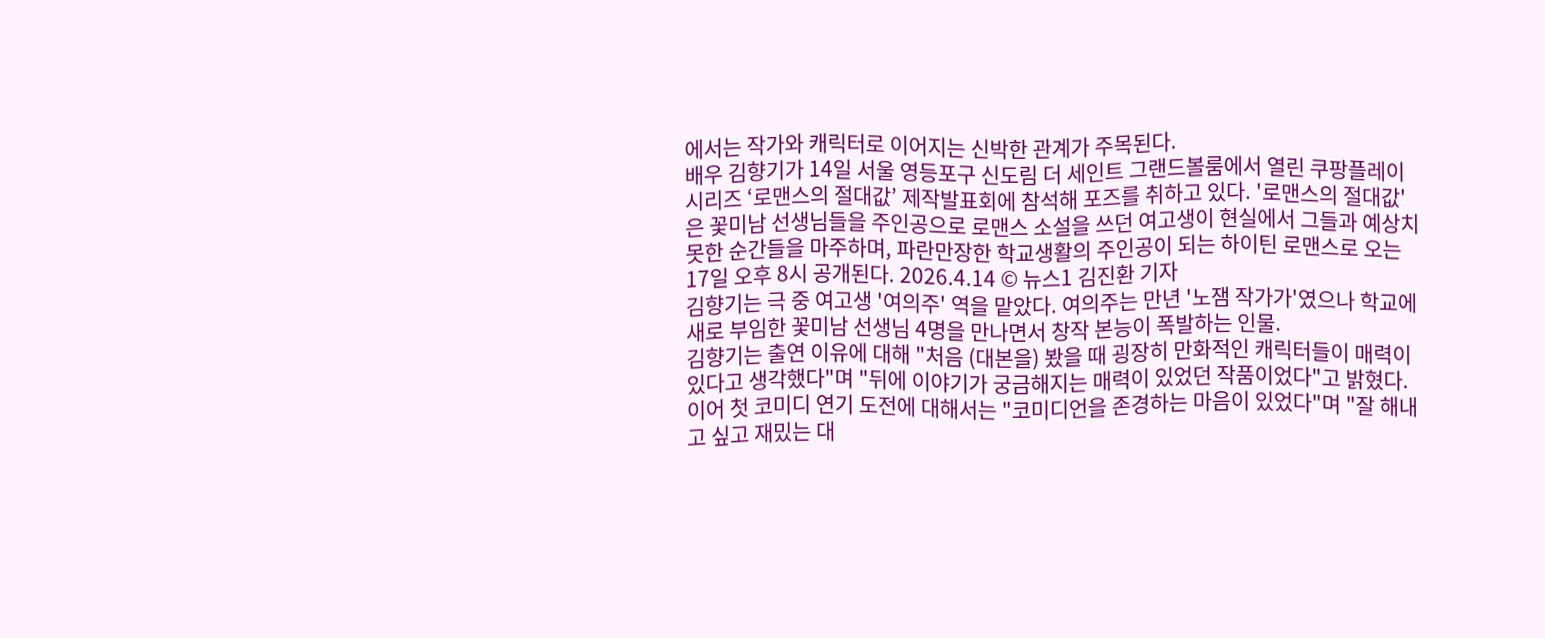에서는 작가와 캐릭터로 이어지는 신박한 관계가 주목된다.
배우 김향기가 14일 서울 영등포구 신도림 더 세인트 그랜드볼룸에서 열린 쿠팡플레이 시리즈 ‘로맨스의 절대값’ 제작발표회에 참석해 포즈를 취하고 있다. '로맨스의 절대값'은 꽃미남 선생님들을 주인공으로 로맨스 소설을 쓰던 여고생이 현실에서 그들과 예상치 못한 순간들을 마주하며, 파란만장한 학교생활의 주인공이 되는 하이틴 로맨스로 오는 17일 오후 8시 공개된다. 2026.4.14 © 뉴스1 김진환 기자
김향기는 극 중 여고생 '여의주' 역을 맡았다. 여의주는 만년 '노잼 작가가'였으나 학교에 새로 부임한 꽃미남 선생님 4명을 만나면서 창작 본능이 폭발하는 인물.
김향기는 출연 이유에 대해 "처음 (대본을) 봤을 때 굉장히 만화적인 캐릭터들이 매력이 있다고 생각했다"며 "뒤에 이야기가 궁금해지는 매력이 있었던 작품이었다"고 밝혔다.
이어 첫 코미디 연기 도전에 대해서는 "코미디언을 존경하는 마음이 있었다"며 "잘 해내고 싶고 재밌는 대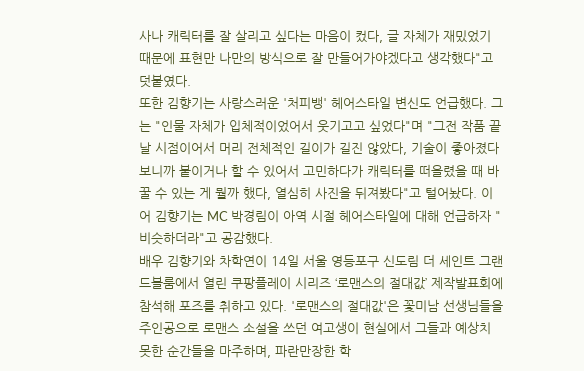사나 캐릭터를 잘 살리고 싶다는 마음이 컸다, 글 자체가 재밌었기 때문에 표현만 나만의 방식으로 잘 만들어가야겠다고 생각했다"고 덧붙였다.
또한 김향기는 사랑스러운 '처피뱅' 헤어스타일 변신도 언급했다. 그는 "인물 자체가 입체적이었어서 웃기고고 싶었다"며 "그전 작품 끝날 시점이어서 머리 전체적인 길이가 길진 않았다, 기술이 좋아졌다 보니까 붙이거나 할 수 있어서 고민하다가 캐릭터를 떠올렸을 때 바꿀 수 있는 게 뭘까 했다, 열심히 사진을 뒤져봤다"고 털어놨다. 이어 김향기는 MC 박경림이 아역 시절 헤어스타일에 대해 언급하자 "비슷하더라"고 공감했다.
배우 김향기와 차학연이 14일 서울 영등포구 신도림 더 세인트 그랜드볼룸에서 열린 쿠팡플레이 시리즈 ‘로맨스의 절대값’ 제작발표회에 참석해 포즈를 취하고 있다. '로맨스의 절대값'은 꽃미남 선생님들을 주인공으로 로맨스 소설을 쓰던 여고생이 현실에서 그들과 예상치 못한 순간들을 마주하며, 파란만장한 학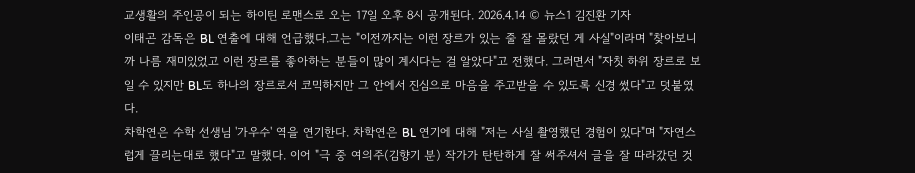교생활의 주인공이 되는 하이틴 로맨스로 오는 17일 오후 8시 공개된다. 2026.4.14 © 뉴스1 김진환 기자
이태곤 감독은 BL 연출에 대해 언급했다.그는 "이전까지는 이런 장르가 있는 줄 잘 몰랐던 게 사실"이라며 "찾아보니까 나름 재미있었고 이런 장르를 좋아하는 분들이 많이 계시다는 걸 알았다"고 전했다. 그러면서 "자칫 하위 장르로 보일 수 있지만 BL도 하나의 장르로서 코믹하지만 그 안에서 진심으로 마음을 주고받을 수 있도록 신경 썼다"고 덧붙였다.
차학연은 수학 선생님 '가우수' 역을 연기한다. 차학연은 BL 연기에 대해 "저는 사실 촬영했던 경험이 있다"며 "자연스럽게 끌리는대로 했다"고 말했다. 이어 "극 중 여의주(김향기 분) 작가가 탄탄하게 잘 써주셔서 글을 잘 따라갔던 것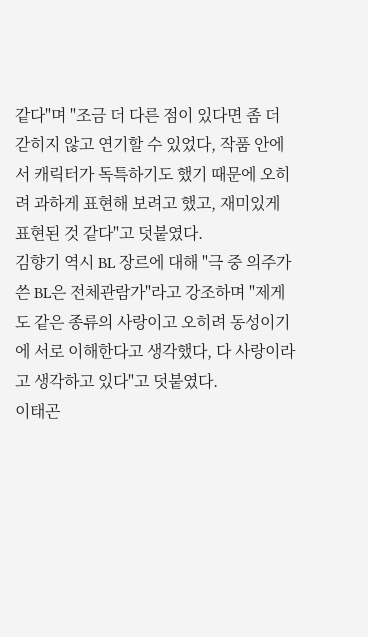같다"며 "조금 더 다른 점이 있다면 좀 더 갇히지 않고 연기할 수 있었다, 작품 안에서 캐릭터가 독특하기도 했기 때문에 오히려 과하게 표현해 보려고 했고, 재미있게 표현된 것 같다"고 덧붙였다.
김향기 역시 BL 장르에 대해 "극 중 의주가 쓴 BL은 전체관람가"라고 강조하며 "제게도 같은 종류의 사랑이고 오히려 동성이기에 서로 이해한다고 생각했다, 다 사랑이라고 생각하고 있다"고 덧붙였다.
이태곤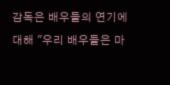감독은 배우들의 연기에 대해 "우리 배우들은 마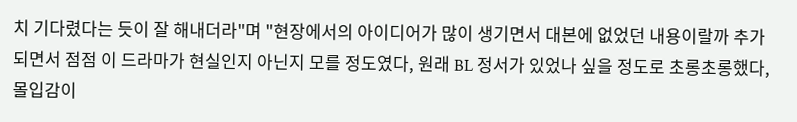치 기다렸다는 듯이 잘 해내더라"며 "현장에서의 아이디어가 많이 생기면서 대본에 없었던 내용이랄까 추가되면서 점점 이 드라마가 현실인지 아닌지 모를 정도였다, 원래 BL 정서가 있었나 싶을 정도로 초롱초롱했다, 몰입감이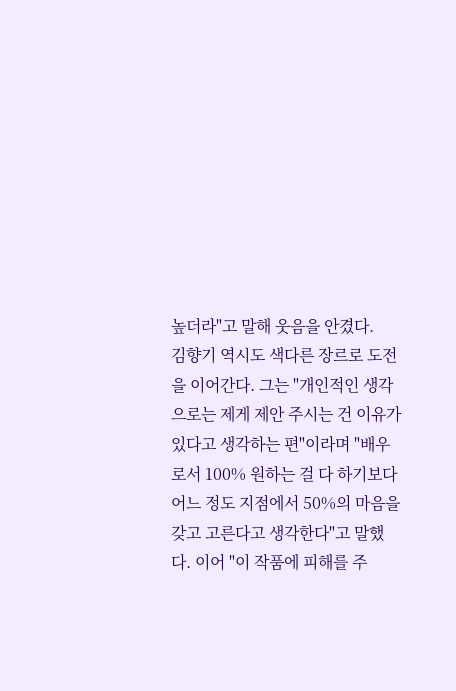높더라"고 말해 웃음을 안겼다.
김향기 역시도 색다른 장르로 도전을 이어간다. 그는 "개인적인 생각으로는 제게 제안 주시는 건 이유가 있다고 생각하는 편"이라며 "배우로서 100% 원하는 걸 다 하기보다 어느 정도 지점에서 50%의 마음을 갖고 고른다고 생각한다"고 말했다. 이어 "이 작품에 피해를 주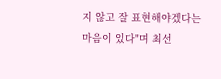지 않고 잘 표현해야겠다는 마음이 있다"며 최선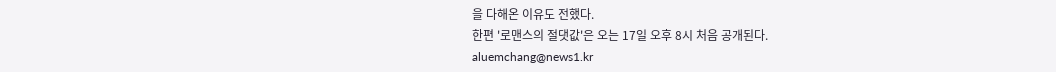을 다해온 이유도 전했다.
한편 '로맨스의 절댓값'은 오는 17일 오후 8시 처음 공개된다.
aluemchang@news1.kr